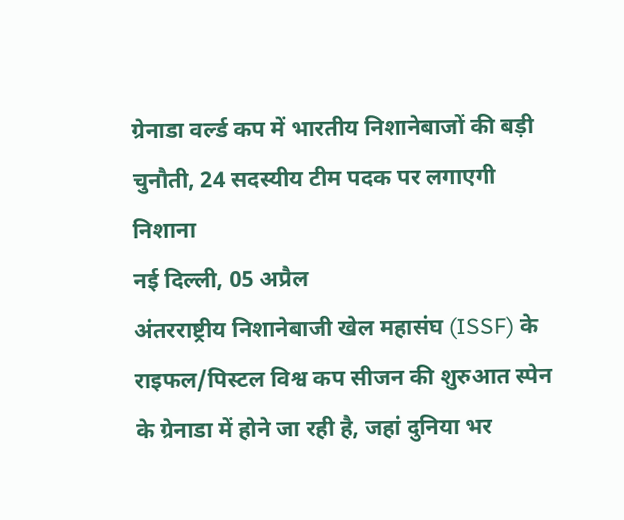ग्रेनाडा वर्ल्ड कप में भारतीय निशानेबाजों की बड़ी चुनौती, 24 सदस्यीय टीम पदक पर लगाएगी निशाना
नई दिल्ली, 05 अप्रैल
अंतरराष्ट्रीय निशानेबाजी खेल महासंघ (ISSF) के राइफल/पिस्टल विश्व कप सीजन की शुरुआत स्पेन के ग्रेनाडा में होने जा रही है, जहां दुनिया भर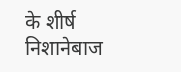के शीर्ष निशानेबाज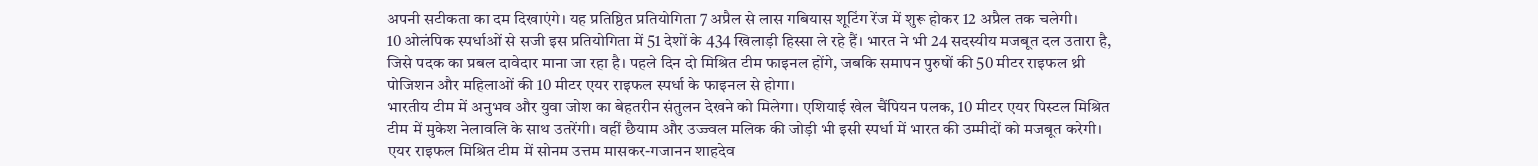अपनी सटीकता का दम दिखाएंगे। यह प्रतिष्ठित प्रतियोगिता 7 अप्रैल से लास गबियास शूटिंग रेंज में शुरू होकर 12 अप्रैल तक चलेगी।
10 ओलंपिक स्पर्धाओं से सजी इस प्रतियोगिता में 51 देशों के 434 खिलाड़ी हिस्सा ले रहे हैं। भारत ने भी 24 सदस्यीय मजबूत दल उतारा है, जिसे पदक का प्रबल दावेदार माना जा रहा है। पहले दिन दो मिश्रित टीम फाइनल होंगे, जबकि समापन पुरुषों की 50 मीटर राइफल थ्री पोजिशन और महिलाओं की 10 मीटर एयर राइफल स्पर्धा के फाइनल से होगा।
भारतीय टीम में अनुभव और युवा जोश का बेहतरीन संतुलन देखने को मिलेगा। एशियाई खेल चैंपियन पलक, 10 मीटर एयर पिस्टल मिश्रित टीम में मुकेश नेलावलि के साथ उतरेंगी। वहीं छैयाम और उज्ज्वल मलिक की जोड़ी भी इसी स्पर्धा में भारत की उम्मीदों को मजबूत करेगी। एयर राइफल मिश्रित टीम में सोनम उत्तम मासकर-गजानन शाहदेव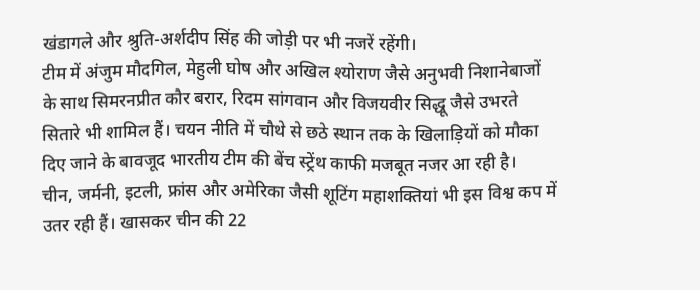खंडागले और श्रुति-अर्शदीप सिंह की जोड़ी पर भी नजरें रहेंगी।
टीम में अंजुम मौदगिल, मेहुली घोष और अखिल श्योराण जैसे अनुभवी निशानेबाजों के साथ सिमरनप्रीत कौर बरार, रिदम सांगवान और विजयवीर सिद्धू जैसे उभरते सितारे भी शामिल हैं। चयन नीति में चौथे से छठे स्थान तक के खिलाड़ियों को मौका दिए जाने के बावजूद भारतीय टीम की बेंच स्ट्रेंथ काफी मजबूत नजर आ रही है।
चीन, जर्मनी, इटली, फ्रांस और अमेरिका जैसी शूटिंग महाशक्तियां भी इस विश्व कप में उतर रही हैं। खासकर चीन की 22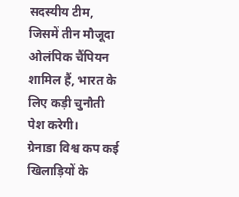सदस्यीय टीम, जिसमें तीन मौजूदा ओलंपिक चैंपियन शामिल हैं, भारत के लिए कड़ी चुनौती पेश करेगी।
ग्रेनाडा विश्व कप कई खिलाड़ियों के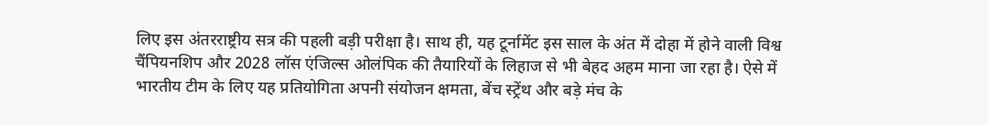लिए इस अंतरराष्ट्रीय सत्र की पहली बड़ी परीक्षा है। साथ ही, यह टूर्नामेंट इस साल के अंत में दोहा में होने वाली विश्व चैंपियनशिप और 2028 लॉस एंजिल्स ओलंपिक की तैयारियों के लिहाज से भी बेहद अहम माना जा रहा है। ऐसे में भारतीय टीम के लिए यह प्रतियोगिता अपनी संयोजन क्षमता, बेंच स्ट्रेंथ और बड़े मंच के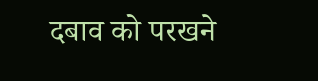दबाव को परखने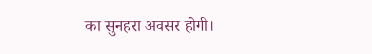का सुनहरा अवसर होगी।